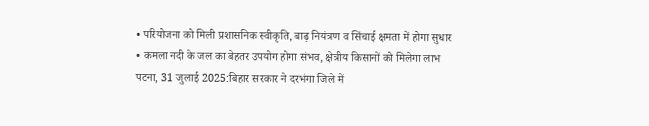• परियोजना को मिली प्रशासनिक स्वीकृति, बाढ़ नियंत्रण व सिंचाई क्षमता में होगा सुधार
• कमला नदी के जल का बेहतर उपयोग होगा संभव, क्षेत्रीय किसानों को मिलेगा लाभ
पटना, 31 जुलाई 2025:बिहार सरकार ने दरभंगा जिले में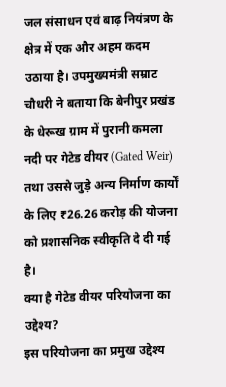जल संसाधन एवं बाढ़ नियंत्रण के क्षेत्र में एक और अहम कदम उठाया है। उपमुख्यमंत्री सम्राट चौधरी ने बताया कि बेनीपुर प्रखंड के धेरूख ग्राम में पुरानी कमला नदी पर गेटेड वीयर (Gated Weir) तथा उससे जुड़े अन्य निर्माण कार्यों के लिए ₹26.26 करोड़ की योजना को प्रशासनिक स्वीकृति दे दी गई है।
क्या है गेटेड वीयर परियोजना का उद्देश्य?
इस परियोजना का प्रमुख उद्देश्य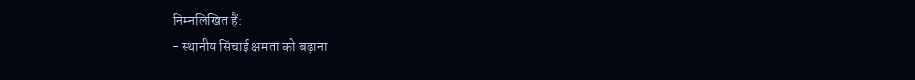निम्नलिखित हैं:
- स्थानीय सिंचाई क्षमता को बढ़ाना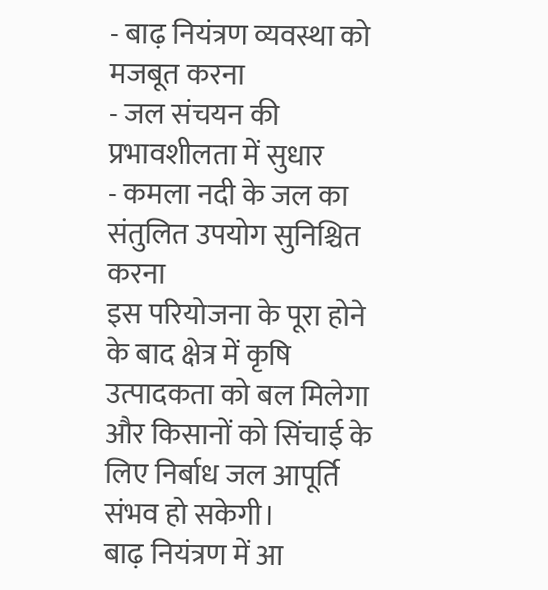- बाढ़ नियंत्रण व्यवस्था को मजबूत करना
- जल संचयन की प्रभावशीलता में सुधार
- कमला नदी के जल का संतुलित उपयोग सुनिश्चित करना
इस परियोजना के पूरा होने के बाद क्षेत्र में कृषि उत्पादकता को बल मिलेगा और किसानों को सिंचाई के लिए निर्बाध जल आपूर्ति संभव हो सकेगी।
बाढ़ नियंत्रण में आ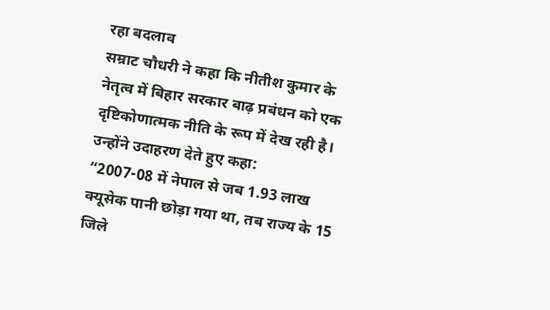रहा बदलाव
सम्राट चौधरी ने कहा कि नीतीश कुमार के नेतृत्व में बिहार सरकार बाढ़ प्रबंधन को एक दृष्टिकोणात्मक नीति के रूप में देख रही है। उन्होंने उदाहरण देते हुए कहा:
“2007-08 में नेपाल से जब 1.93 लाख क्यूसेक पानी छोड़ा गया था, तब राज्य के 15 जिले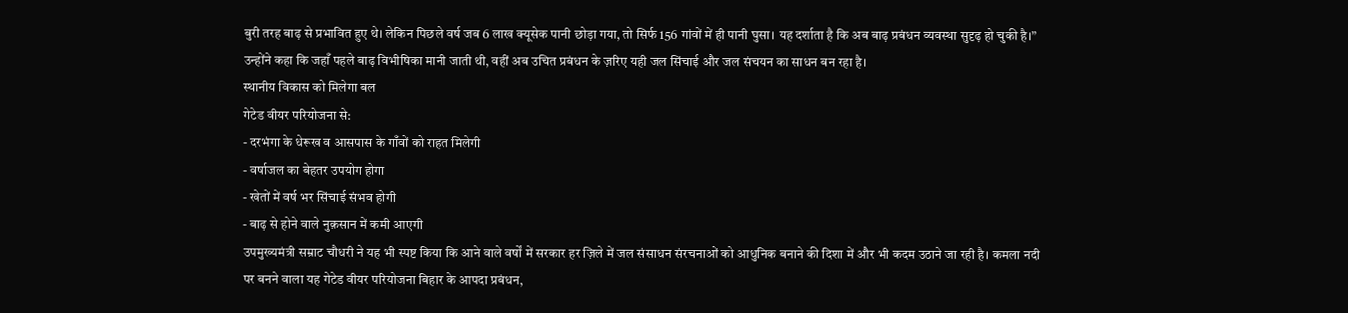बुरी तरह बाढ़ से प्रभावित हुए थे। लेकिन पिछले वर्ष जब 6 लाख क्यूसेक पानी छोड़ा गया, तो सिर्फ 156 गांवों में ही पानी घुसा। यह दर्शाता है कि अब बाढ़ प्रबंधन व्यवस्था सुदृढ़ हो चुकी है।”
उन्होंने कहा कि जहाँ पहले बाढ़ विभीषिका मानी जाती थी, वहीं अब उचित प्रबंधन के ज़रिए यही जल सिंचाई और जल संचयन का साधन बन रहा है।
स्थानीय विकास को मिलेगा बल
गेटेड वीयर परियोजना से:
- दरभंगा के धेरूख व आसपास के गाँवों को राहत मिलेगी
- वर्षाजल का बेहतर उपयोग होगा
- खेतों में वर्ष भर सिंचाई संभव होगी
- बाढ़ से होने वाले नुक़सान में कमी आएगी
उपमुख्यमंत्री सम्राट चौधरी ने यह भी स्पष्ट किया कि आने वाले वर्षों में सरकार हर ज़िले में जल संसाधन संरचनाओं को आधुनिक बनाने की दिशा में और भी कदम उठाने जा रही है। कमला नदी पर बनने वाला यह गेटेड वीयर परियोजना बिहार के आपदा प्रबंधन,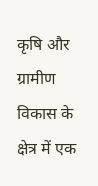कृषि और ग्रामीण विकास के क्षेत्र में एक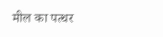मील का पत्थर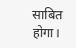साबित होगा।